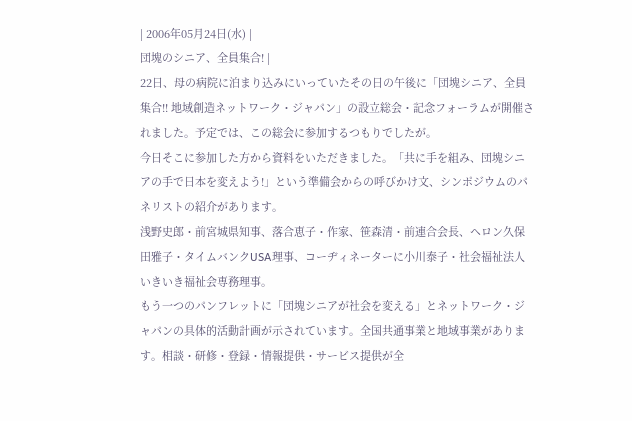| 2006年05月24日(水) |
団塊のシニア、全員集合! |
22日、母の病院に泊まり込みにいっていたその日の午後に「団塊シニア、全員集合!! 地域創造ネットワーク・ジャパン」の設立総会・記念フォーラムが開催されました。予定では、この総会に参加するつもりでしたが。
今日そこに参加した方から資料をいただきました。「共に手を組み、団塊シニアの手で日本を変えよう!」という準備会からの呼びかけ文、シンポジウムのパネリストの紹介があります。
浅野史郎・前宮城県知事、落合恵子・作家、笹森清・前連合会長、ヘロン久保田雅子・タイムバンクUSA理事、コーヂィネーターに小川泰子・社会福祉法人いきいき福祉会専務理事。
もう一つのパンフレットに「団塊シニアが社会を変える」とネットワーク・ジャパンの具体的活動計画が示されています。全国共通事業と地域事業があります。相談・研修・登録・情報提供・サービス提供が全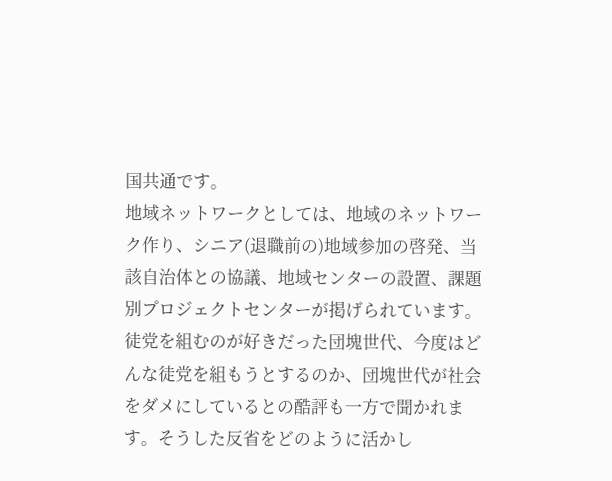国共通です。
地域ネットワークとしては、地域のネットワーク作り、シニア(退職前の)地域参加の啓発、当該自治体との協議、地域センターの設置、課題別プロジェクトセンターが掲げられています。
徒党を組むのが好きだった団塊世代、今度はどんな徒党を組もうとするのか、団塊世代が社会をダメにしているとの酷評も一方で聞かれます。そうした反省をどのように活かし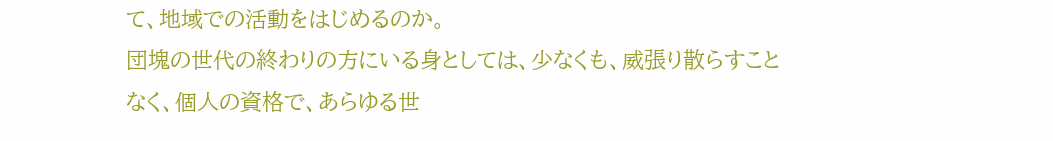て、地域での活動をはじめるのか。
団塊の世代の終わりの方にいる身としては、少なくも、威張り散らすことなく、個人の資格で、あらゆる世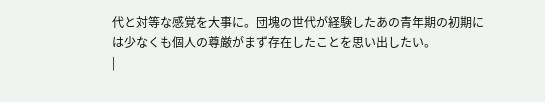代と対等な感覚を大事に。団塊の世代が経験したあの青年期の初期には少なくも個人の尊厳がまず存在したことを思い出したい。
|